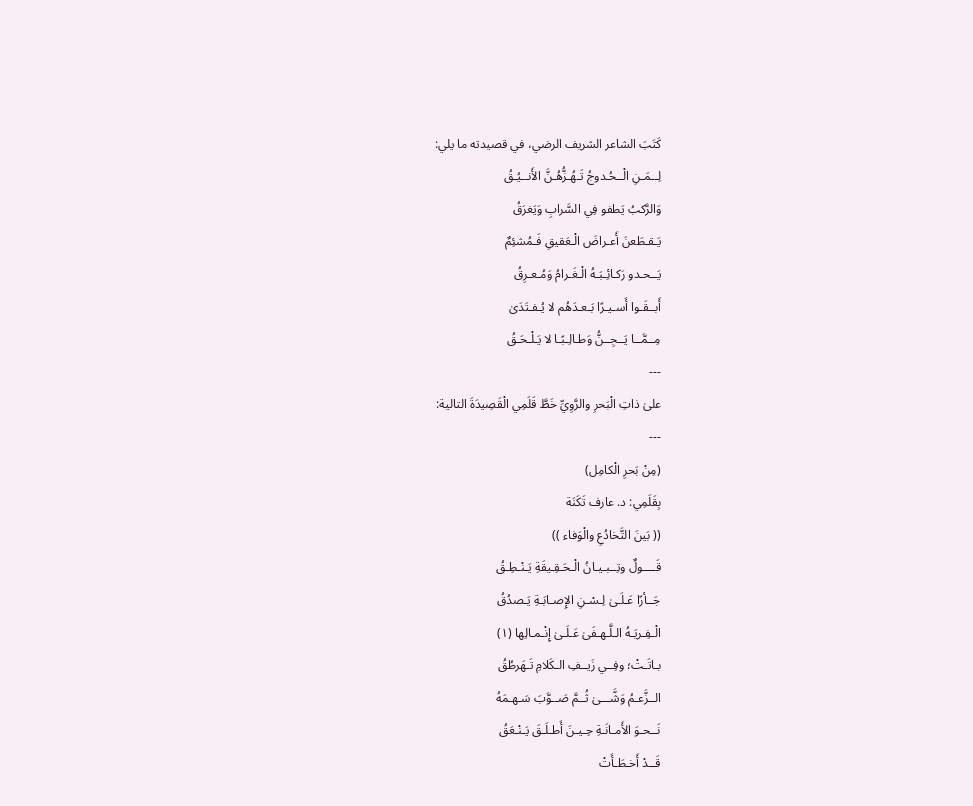كَتَبَ الشاعر الشريف الرضي، في قصيدته ما يلي:
لِــمَـنِ الْــحُـدوجُ تَـهُـزُّهُـنَّ الأَنــيُـقُ
وَالرَّكبُ يَطفو فِي السَّرابِ وَيَغرَقُ
يَـقـطَعنَ أَعـراضَ الْـعَقيقِ فَـمُشئِمٌ
يَــحـدو رَكـائِـبَـهُ الْـغَـرامُ وَمُـعـرِقُ
أَبــقَـوا أَسـيـرًا بَـعـدَهُم لا يُـفـتَدَىٰ
مِــمَّــا يَــجِــنُّ وَطـالِـبًـا لا يَـلْـحَـقُ
---
علىٰ ذاتِ الْبَحرِ والرَّوِيِّ خَطَّ قَلَمِي الْقَصِيدَةَ التالية:
---
(مِنْ بَحرِ الْكامِل)
بِقَلَمِي: د. عارف تَكَنَة
(( بَينَ التَّخادُعِ والْوَفاء ))
قَــــولٌ وتِــبـيـانُ الْـحَـقِـيقَةِ يَـنْـطِـقُ
جَــأرًا عَـلَـىٰ لِـسْـنِ الإِصـابَـةِ يَـصدُقُ
الْـفِـريَـهُ الـلَّـهـفَىٰ عَـلَـىٰ إِنْـمـالِها (١)
بـاتَـتْ؛ وفِــي زَيــفِ الـكَلامِ تَـهَرطُقُ
الــزَّعـمُ وَشَّـــىٰ ثُــمَّ صَــوَّبَ سَـهـمَهُ
نَــحـوَ الأَمـانَـةِ حِـيـنَ أَطـلَـقَ يَـنْـعَقُ
قَــدْ أَخـطَـأَتْ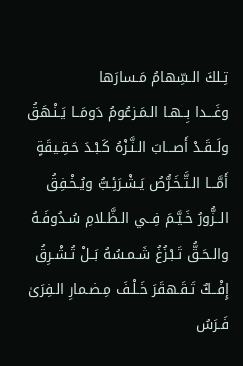تِـلكَ الـسِّهامُ مَـسارَها
وغَـــدا بِــهـا الـمَـزعُومُ دَومَــا يَـنْـهَقُ
ولَــقَـدْ أَصـــابَ الـنَّـزْهُ كَـبْـدَ حَـقِـيقَةٍ
أَمَّـــا الـتَّـخَـرُّصُ يَـشْـرَئِـبُّ ويُـخْـفِقُ
الــزُّورُ خَـيَّـمَ فِــي الـظَّـلامِ سُـدُوفَـهُ
والـحَـقُّ تَـبْـزُغُ شَـمـسُهُ بَــلْ تُـشْـرِقُ
إِفْــكٌ تَـقَـهقَرَ خَـلْـفَ مِـضـمارِ الـفِرَىٰ
فَـرَسُ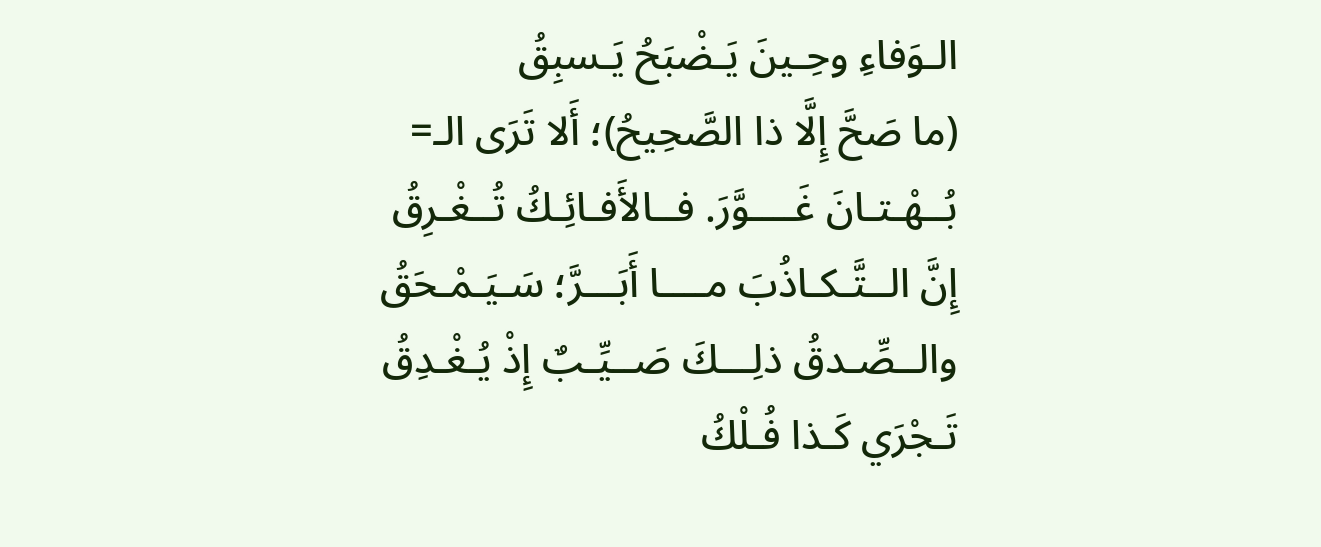الـوَفاءِ وحِـينَ يَـضْبَحُ يَـسبِقُ
(ما صَحَّ إِلَّا ذا الصَّحِيحُ)؛ أَلا تَرَى الـ=
بُــهْـتـانَ غَــــوَّرَ. فــالأَفـائِـكُ تُــغْـرِقُ
إِنَّ الــتَّـكـاذُبَ مــــا أَبَـــرَّ؛ سَـيَـمْـحَقُ
والــصِّـدقُ ذلِـــكَ صَــيِّـبٌ إِذْ يُـغْـدِقُ
تَـجْرَي كَـذا فُـلْكُ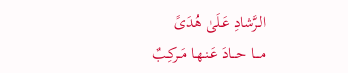الـرَّشادِ عَـلَىٰ هُدَىً
مــــا حـــادَ عَـنـهـا مَــركِـبٌ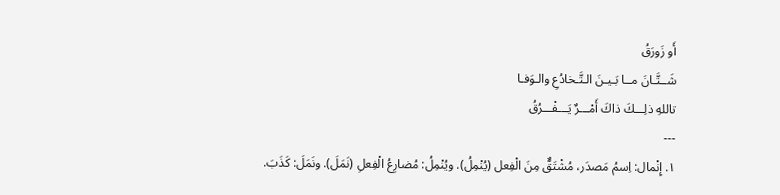أَو زَورَقُ
شَــتَّـانَ مــا بَـيـنَ الـتَّـخادُعِ والـوَفـا
تاللهِ ذلِـــكَ ذاكَ أَمْـــرٌ يَـــفْـــرُقُ
---
١. إِنْمال: اِسمُ مَصدَر، مُشْتَقٌّ مِنَ الْفِعل (يُنْمِلُ). ويُنْمِلُ: مُضارِعُ الْفِعلِ (نَمَلَ). ونَمَلَ: كَذَبَ.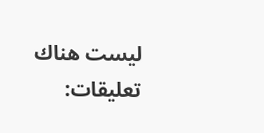ليست هناك تعليقات: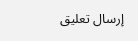إرسال تعليق